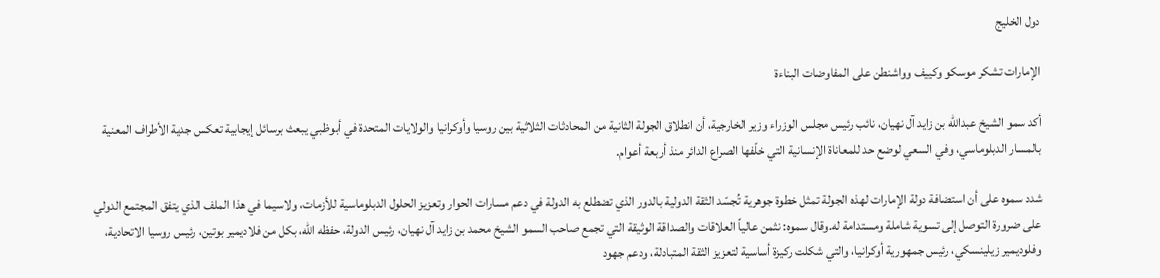دول الخليج

الإمارات تشكر موسكو وكييف وواشنطن على المفاوضات البناءة

أكد سمو الشيخ عبدالله بن زايد آل نهيان، نائب رئيس مجلس الوزراء وزير الخارجية، أن انطلاق الجولة الثانية من المحادثات الثلاثية بين روسيا وأوكرانيا والولايات المتحدة في أبوظبي يبعث برسائل إيجابية تعكس جدية الأطراف المعنية بالمسار الدبلوماسي، وفي السعي لوضع حد للمعاناة الإنسانية التي خلّفها الصراع الدائر منذ أربعة أعوام.

شدد سموه على أن استضافة دولة الإمارات لهذه الجولة تمثل خطوة جوهرية تُجسّد الثقة الدولية بالدور الذي تضطلع به الدولة في دعم مسارات الحوار وتعزيز الحلول الدبلوماسية للأزمات، ولاسيما في هذا الملف الذي يتفق المجتمع الدولي على ضرورة التوصل إلى تسوية شاملة ومستدامة له.وقال سموه: نثمن عالياً العلاقات والصداقة الوثيقة التي تجمع صاحب السمو الشيخ محمد بن زايد آل نهيان، رئيس الدولة، حفظه الله، بكل من فلاديمير بوتين، رئيس روسيا الاتحادية، وفلوديمير زيلينسكي، رئيس جمهورية أوكرانيا، والتي شكلت ركيزة أساسية لتعزيز الثقة المتبادلة، ودعم جهود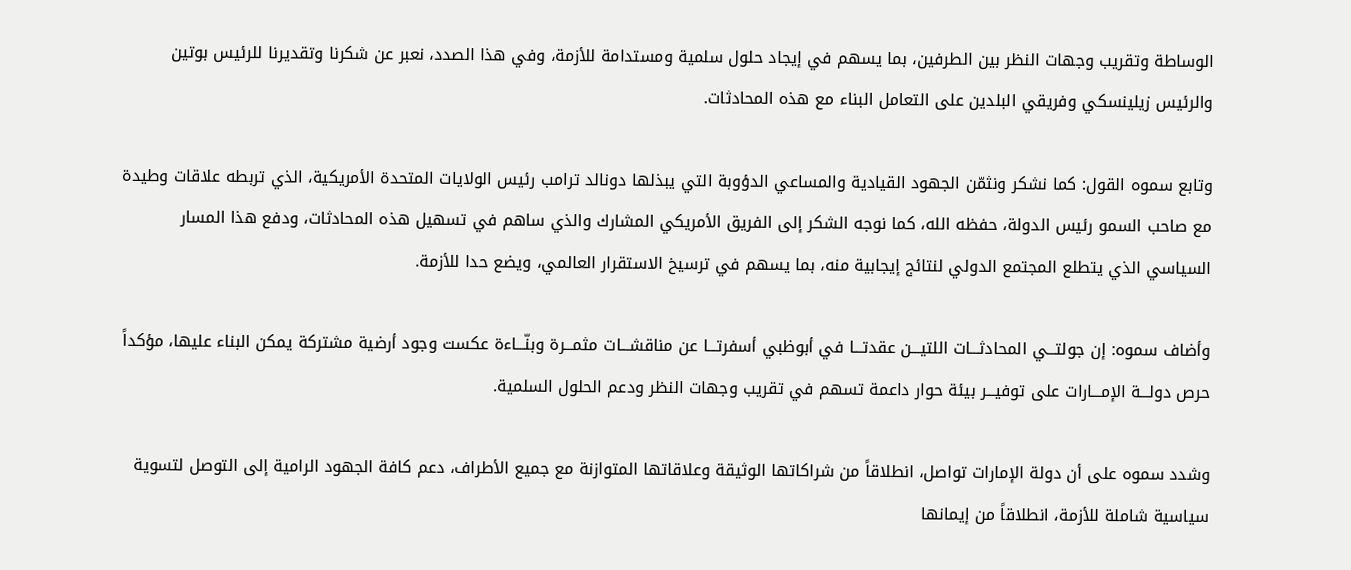الوساطة وتقريب وجهات النظر بين الطرفين، بما يسهم في إيجاد حلول سلمية ومستدامة للأزمة، وفي هذا الصدد، نعبر عن شكرنا وتقديرنا للرئيس بوتين والرئيس زيلينسكي وفريقي البلدين على التعامل البناء مع هذه المحادثات.

وتابع سموه القول: كما نشكر ونثمّن الجهود القيادية والمساعي الدؤوبة التي يبذلها دونالد ترامب رئيس الولايات المتحدة الأمريكية، الذي تربطه علاقات وطيدة مع صاحب السمو رئيس الدولة، حفظه الله، كما نوجه الشكر إلى الفريق الأمريكي المشارك والذي ساهم في تسهيل هذه المحادثات، ودفع هذا المسار السياسي الذي يتطلع المجتمع الدولي لنتائج إيجابية منه، بما يسهم في ترسيخ الاستقرار العالمي، ويضع حدا للأزمة.

وأضاف سموه: إن جولتـــي المحادثـــات اللتيـــن عقدتـــا في أبوظبي أسفرتـــا عن مناقشـــات مثمـــرة وبنّـــاءة عكست وجود أرضية مشتركة يمكن البناء عليها، مؤكداً حرص دولـــة الإمـــارات على توفيـــر بيئة حوار داعمة تسهم في تقريب وجهات النظر ودعم الحلول السلمية.

وشدد سموه على أن دولة الإمارات تواصل، انطلاقاً من شراكاتها الوثيقة وعلاقاتها المتوازنة مع جميع الأطراف، دعم كافة الجهود الرامية إلى التوصل لتسوية سياسية شاملة للأزمة، انطلاقاً من إيمانها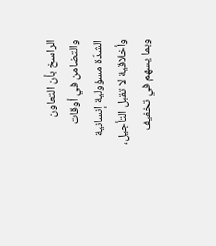الراسخ بأن التعاون والتضامن في أوقات الشدّة مسؤولية إنسانية وأخلاقية لا تقبل التأجيل، وبما يسهم في تخفيف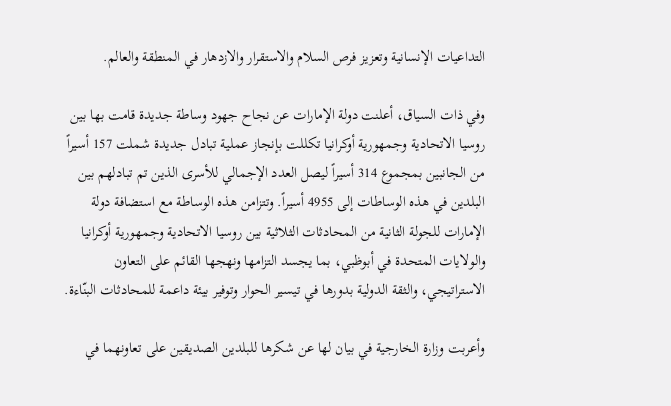التداعيات الإنسانية وتعزيز فرص السلام والاستقرار والازدهار في المنطقة والعالم.

وفي ذات السياق، أعلنت دولة الإمارات عن نجاح جهود وساطة جديدة قامت بها بين روسيا الاتحادية وجمهورية أوكرانيا تكللت بإنجاز عملية تبادل جديدة شملت 157 أسيراً من الجانبين بمجموع 314 أسيراً ليصل العدد الإجمالي للأسرى الذين تم تبادلهم بين البلدين في هذه الوساطات إلى 4955 أسيراً. وتتزامن هذه الوساطة مع استضافة دولة الإمارات للجولة الثانية من المحادثات الثلاثية بين روسيا الاتحادية وجمهورية أوكرانيا والولايات المتحدة في أبوظبي، بما يجسد التزامها ونهجها القائم على التعاون الاستراتيجي، والثقة الدولية بدورها في تيسير الحوار وتوفير بيئة داعمة للمحادثات البنّاءة.

وأعربت وزارة الخارجية في بيان لها عن شكرها للبلدين الصديقين على تعاونهما في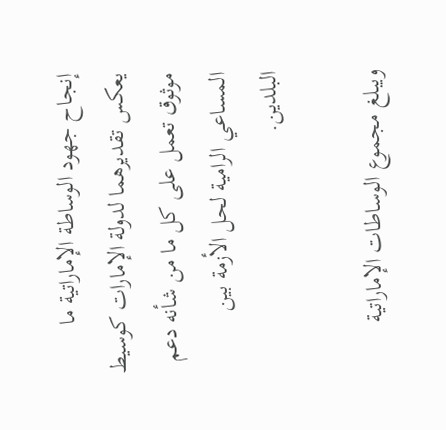إنجاح جهود الوساطة الإماراتية ما يعكس تقديرهما لدولة الإمارات كوسيط موثوق تعمل على كل ما من شأنه دعم المساعي الرامية لحل الأزمة بين البلدين.

ويبلغ مجموع الوساطات الإماراتية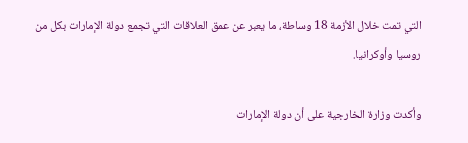التي تمت خلال الأزمة 18 وساطة، ما يعبر عن عمق العلاقات التي تجمع دولة الإمارات بكل من روسيا وأوكرانيا.

وأكدت وزارة الخارجية على أن دولة الإمارات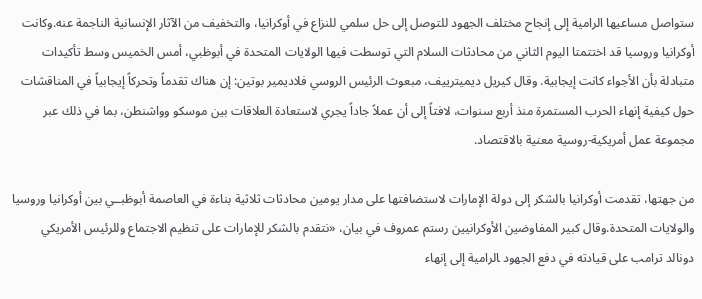ستواصل مساعيها الرامية إلى إنجاح مختلف الجهود للتوصل إلى حل سلمي للنزاع في أوكرانيا، والتخفيف من الآثار الإنسانية الناجمة عنه.وكانت أوكرانيا وروسيا قد اختتمتا اليوم الثاني من محادثات السلام التي توسطت فيها الولايات المتحدة في أبوظبي، أمس الخميس وسط تأكيدات متبادلة بأن الأجواء كانت إيجابية. وقال كيريل ديميترييف، مبعوث الرئيس الروسي فلاديمير بوتين: إن هناك تقدماً وتحركاً إيجابياً في المناقشات حول كيفية إنهاء الحرب المستمرة منذ أربع سنوات، لافتاً إلى أن عملاً جاداً يجري لاستعادة العلاقات بين موسكو وواشنطن، بما في ذلك عبر مجموعة عمل أمريكية-روسية معنية بالاقتصاد.

من جهتها، تقدمت أوكرانيا بالشكر إلى دولة الإمارات لاستضافتها على مدار يومين محادثات ‌ثلاثية بناءة في العاصمة أبوظبــي بين أوكرانيا وروسيا والولايات المتحدة.وقال كبير المفاوضين الأوكرانيين رستم عمروف في بيان، «نتقدم بالشكر للإمارات على تنظيم الاجتماع وللرئيس الأمريكي دونالد ترامب ‌على قيادته في دفع الجهود ‍الرامية إلى إنهاء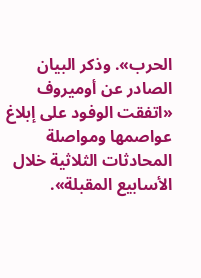الحرب». وذكر البيان الصادر عن أوميروف «اتفقت الوفود على إبلاغ عواصمها ومواصلة المحادثات الثلاثية خلال الأسابيع المقبلة».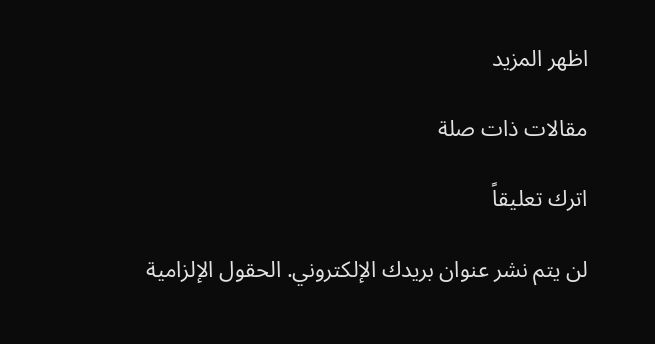اظهر المزيد

مقالات ذات صلة

اترك تعليقاً

لن يتم نشر عنوان بريدك الإلكتروني. الحقول الإلزامية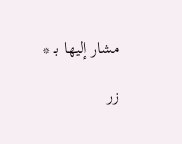مشار إليها بـ *

زر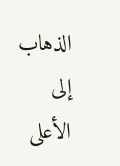الذهاب إلى الأعلى